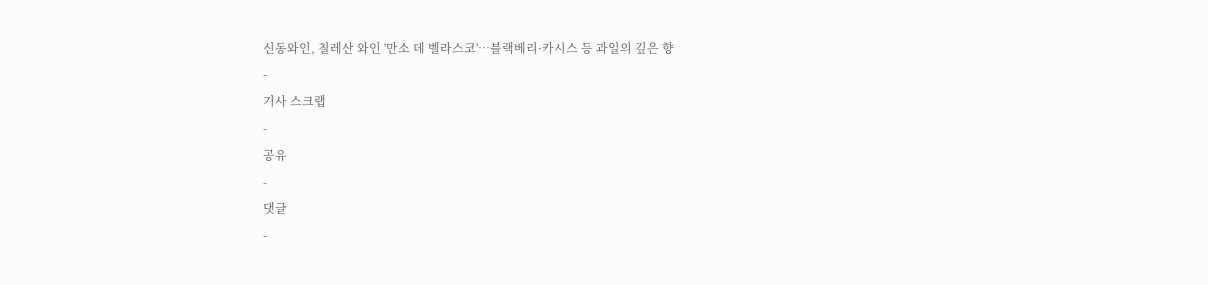신동와인, 칠레산 와인 '만소 데 벨라스코'…블랙베리·카시스 등 과일의 깊은 향
-
기사 스크랩
-
공유
-
댓글
-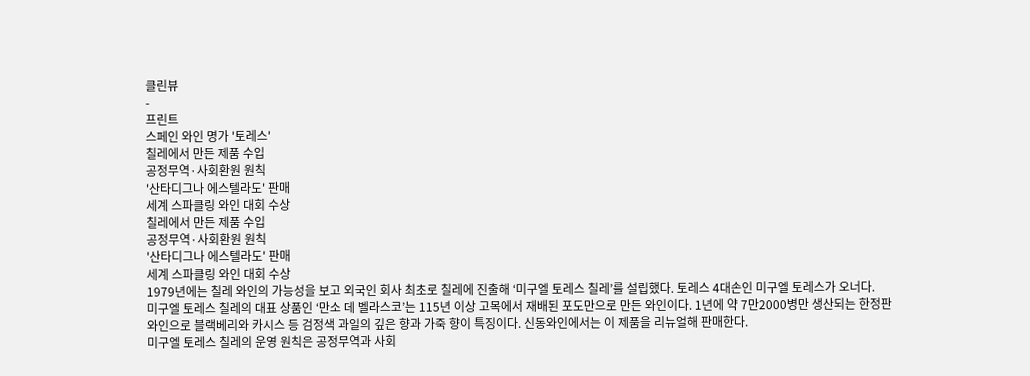클린뷰
-
프린트
스페인 와인 명가 '토레스'
칠레에서 만든 제품 수입
공정무역·사회환원 원칙
'산타디그나 에스텔라도' 판매
세계 스파클링 와인 대회 수상
칠레에서 만든 제품 수입
공정무역·사회환원 원칙
'산타디그나 에스텔라도' 판매
세계 스파클링 와인 대회 수상
1979년에는 칠레 와인의 가능성을 보고 외국인 회사 최초로 칠레에 진출해 ‘미구엘 토레스 칠레’를 설립했다. 토레스 4대손인 미구엘 토레스가 오너다.
미구엘 토레스 칠레의 대표 상품인 ‘만소 데 벨라스코’는 115년 이상 고목에서 재배된 포도만으로 만든 와인이다. 1년에 약 7만2000병만 생산되는 한정판 와인으로 블랙베리와 카시스 등 검정색 과일의 깊은 향과 가죽 향이 특징이다. 신동와인에서는 이 제품을 리뉴얼해 판매한다.
미구엘 토레스 칠레의 운영 원칙은 공정무역과 사회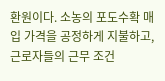환원이다. 소농의 포도수확 매입 가격을 공정하게 지불하고, 근로자들의 근무 조건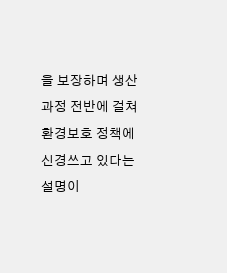을 보장하며 생산 과정 전반에 걸쳐 환경보호 정책에 신경쓰고 있다는 설명이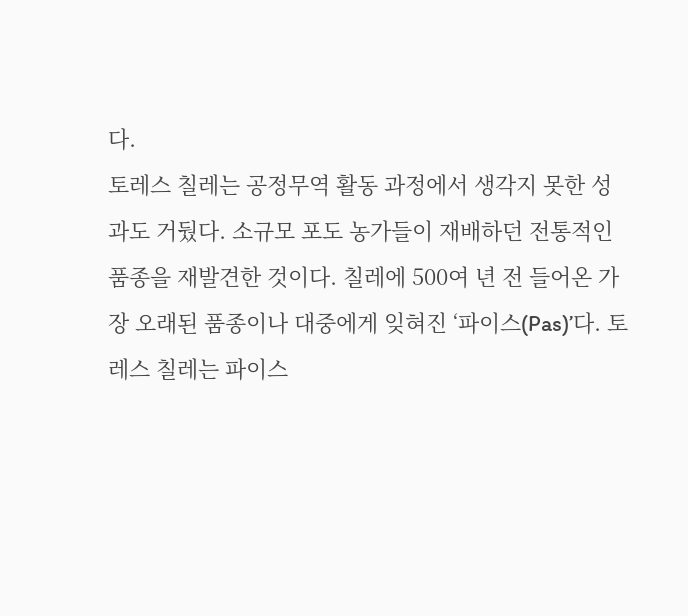다.
토레스 칠레는 공정무역 활동 과정에서 생각지 못한 성과도 거뒀다. 소규모 포도 농가들이 재배하던 전통적인 품종을 재발견한 것이다. 칠레에 500여 년 전 들어온 가장 오래된 품종이나 대중에게 잊혀진 ‘파이스(Pas)’다. 토레스 칠레는 파이스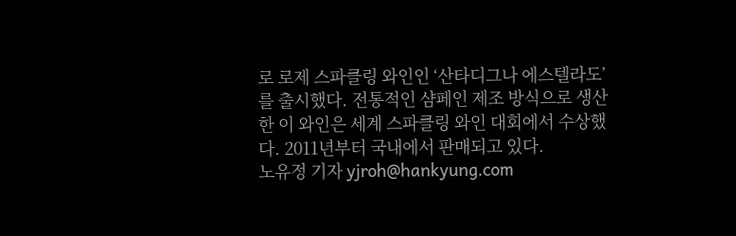로 로제 스파클링 와인인 ‘산타디그나 에스텔라도’를 출시했다. 전통적인 샴페인 제조 방식으로 생산한 이 와인은 세계 스파클링 와인 대회에서 수상했다. 2011년부터 국내에서 판매되고 있다.
노유정 기자 yjroh@hankyung.com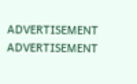ADVERTISEMENT
ADVERTISEMENT